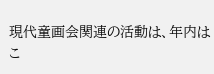現代童画会関連の活動は、年内はこ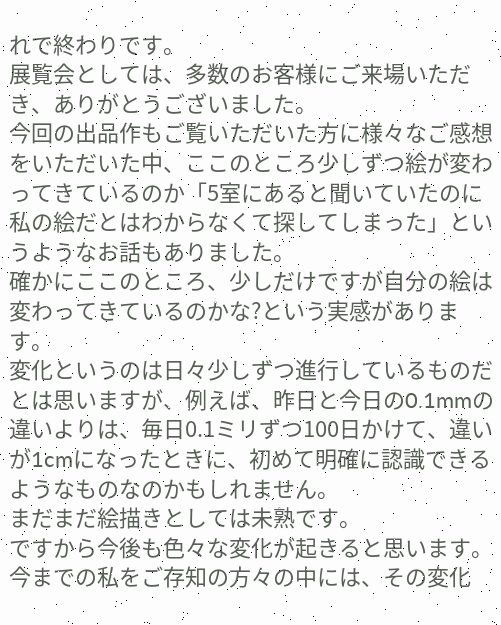れで終わりです。
展覧会としては、多数のお客様にご来場いただき、ありがとうございました。
今回の出品作もご覧いただいた方に様々なご感想をいただいた中、ここのところ少しずつ絵が変わってきているのか「5室にあると聞いていたのに私の絵だとはわからなくて探してしまった」というようなお話もありました。
確かにここのところ、少しだけですが自分の絵は変わってきているのかな?という実感があります。
変化というのは日々少しずつ進行しているものだとは思いますが、例えば、昨日と今日の0.1mmの違いよりは、毎日0.1ミリずつ100日かけて、違いが1cmになったときに、初めて明確に認識できるようなものなのかもしれません。
まだまだ絵描きとしては未熟です。
ですから今後も色々な変化が起きると思います。
今までの私をご存知の方々の中には、その変化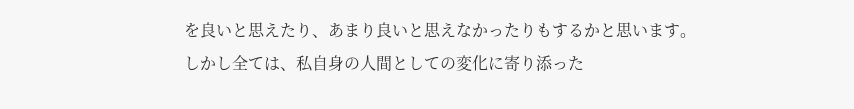を良いと思えたり、あまり良いと思えなかったりもするかと思います。
しかし全ては、私自身の人間としての変化に寄り添った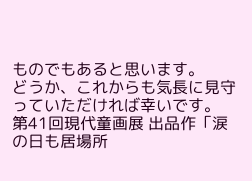ものでもあると思います。
どうか、これからも気長に見守っていただければ幸いです。
第41回現代童画展 出品作「涙の日も居場所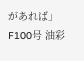があれば」
F100号 油彩